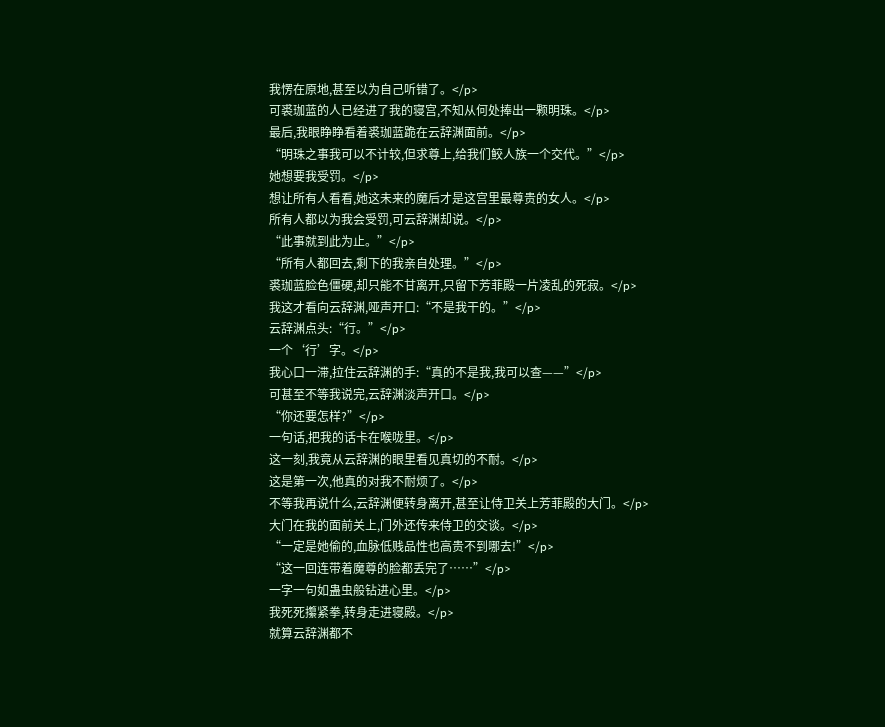我愣在原地,甚至以为自己听错了。</p>
可裘珈蓝的人已经进了我的寝宫,不知从何处捧出一颗明珠。</p>
最后,我眼睁睁看着裘珈蓝跪在云辞渊面前。</p>
“明珠之事我可以不计较,但求尊上,给我们鲛人族一个交代。”</p>
她想要我受罚。</p>
想让所有人看看,她这未来的魔后才是这宫里最尊贵的女人。</p>
所有人都以为我会受罚,可云辞渊却说。</p>
“此事就到此为止。”</p>
“所有人都回去,剩下的我亲自处理。”</p>
裘珈蓝脸色僵硬,却只能不甘离开,只留下芳菲殿一片凌乱的死寂。</p>
我这才看向云辞渊,哑声开口:“不是我干的。”</p>
云辞渊点头:“行。”</p>
一个‘行’字。</p>
我心口一滞,拉住云辞渊的手:“真的不是我,我可以查——”</p>
可甚至不等我说完,云辞渊淡声开口。</p>
“你还要怎样?”</p>
一句话,把我的话卡在喉咙里。</p>
这一刻,我竟从云辞渊的眼里看见真切的不耐。</p>
这是第一次,他真的对我不耐烦了。</p>
不等我再说什么,云辞渊便转身离开,甚至让侍卫关上芳菲殿的大门。</p>
大门在我的面前关上,门外还传来侍卫的交谈。</p>
“一定是她偷的,血脉低贱品性也高贵不到哪去!”</p>
“这一回连带着魔尊的脸都丢完了……”</p>
一字一句如蛊虫般钻进心里。</p>
我死死攥紧拳,转身走进寝殿。</p>
就算云辞渊都不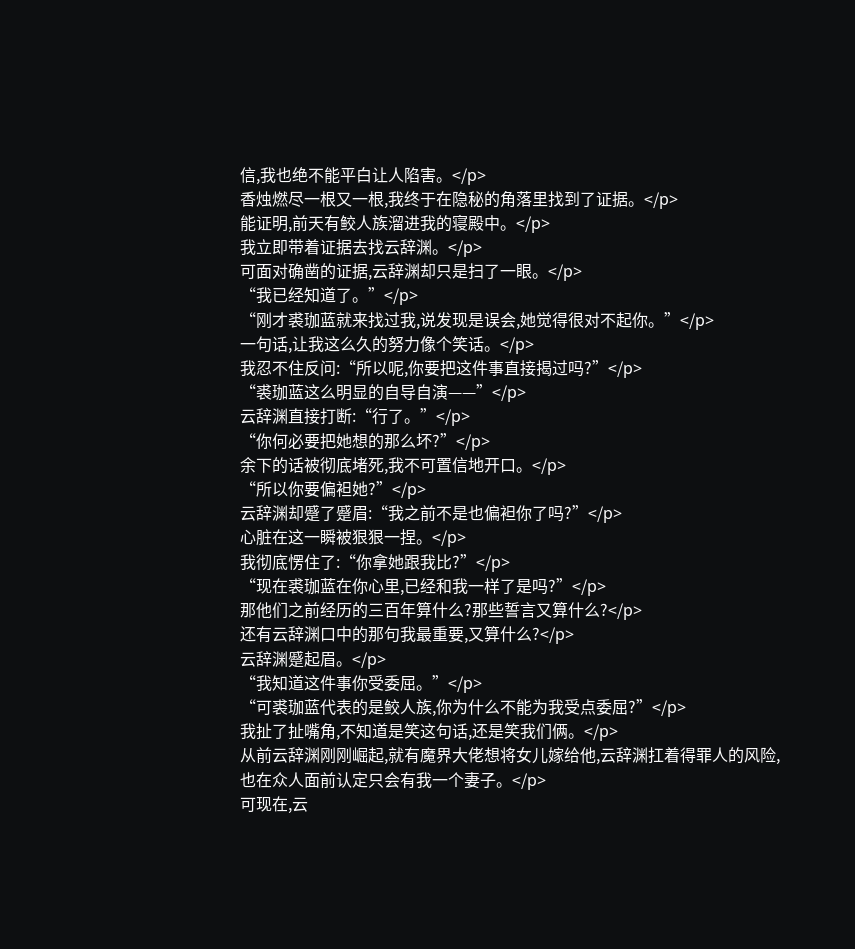信,我也绝不能平白让人陷害。</p>
香烛燃尽一根又一根,我终于在隐秘的角落里找到了证据。</p>
能证明,前天有鲛人族溜进我的寝殿中。</p>
我立即带着证据去找云辞渊。</p>
可面对确凿的证据,云辞渊却只是扫了一眼。</p>
“我已经知道了。”</p>
“刚才裘珈蓝就来找过我,说发现是误会,她觉得很对不起你。”</p>
一句话,让我这么久的努力像个笑话。</p>
我忍不住反问:“所以呢,你要把这件事直接揭过吗?”</p>
“裘珈蓝这么明显的自导自演——”</p>
云辞渊直接打断:“行了。”</p>
“你何必要把她想的那么坏?”</p>
余下的话被彻底堵死,我不可置信地开口。</p>
“所以你要偏袒她?”</p>
云辞渊却蹙了蹙眉:“我之前不是也偏袒你了吗?”</p>
心脏在这一瞬被狠狠一捏。</p>
我彻底愣住了:“你拿她跟我比?”</p>
“现在裘珈蓝在你心里,已经和我一样了是吗?”</p>
那他们之前经历的三百年算什么?那些誓言又算什么?</p>
还有云辞渊口中的那句我最重要,又算什么?</p>
云辞渊蹙起眉。</p>
“我知道这件事你受委屈。”</p>
“可裘珈蓝代表的是鲛人族,你为什么不能为我受点委屈?”</p>
我扯了扯嘴角,不知道是笑这句话,还是笑我们俩。</p>
从前云辞渊刚刚崛起,就有魔界大佬想将女儿嫁给他,云辞渊扛着得罪人的风险,也在众人面前认定只会有我一个妻子。</p>
可现在,云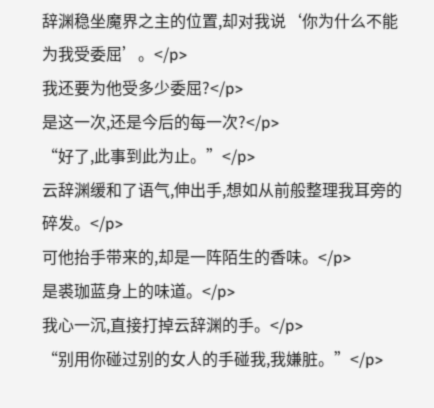辞渊稳坐魔界之主的位置,却对我说‘你为什么不能为我受委屈’。</p>
我还要为他受多少委屈?</p>
是这一次,还是今后的每一次?</p>
“好了,此事到此为止。”</p>
云辞渊缓和了语气,伸出手,想如从前般整理我耳旁的碎发。</p>
可他抬手带来的,却是一阵陌生的香味。</p>
是裘珈蓝身上的味道。</p>
我心一沉,直接打掉云辞渊的手。</p>
“别用你碰过别的女人的手碰我,我嫌脏。”</p>